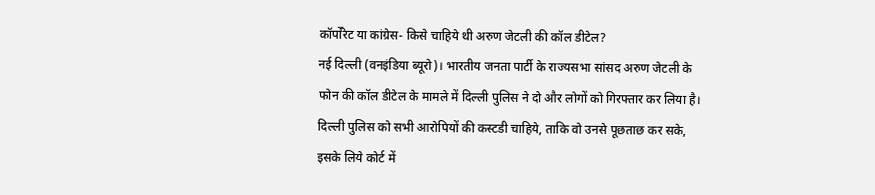कॉर्पोरेट या कांग्रेस- किसे चाहिये थी अरुण जेटली की कॉल डीटेल?
नई दिल्ली (वनइंडिया ब्यूरो)। भारतीय जनता पार्टी के राज्यसभा सांसद अरुण जेटली के फोन की कॉल डीटेल के मामले में दिल्ली पुलिस ने दो और लोगों को गिरफ्तार कर लिया है। दिल्ली पुलिस को सभी आरोपियों की कस्टडी चाहिये, ताकि वो उनसे पूछताछ कर सके, इसके लिये कोर्ट में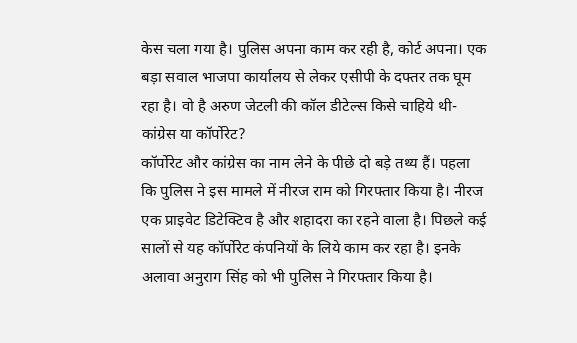केस चला गया है। पुलिस अपना काम कर रही है, कोर्ट अपना। एक बड़ा सवाल भाजपा कार्यालय से लेकर एसीपी के दफ्तर तक घूम रहा है। वो है अरुण जेटली की कॉल डीटेल्स किसे चाहिये थी- कांग्रेस या कॉर्पोरेट?
कॉर्पोरेट और कांग्रेस का नाम लेने के पीछे दो बड़े तथ्य हैं। पहला कि पुलिस ने इस मामले में नीरज राम को गिरफ्तार किया है। नीरज एक प्राइवेट डिटेक्टिव है और शहादरा का रहने वाला है। पिछले कई सालों से यह कॉर्पोरेट कंपनियों के लिये काम कर रहा है। इनके अलावा अनुराग सिंह को भी पुलिस ने गिरफ्तार किया है।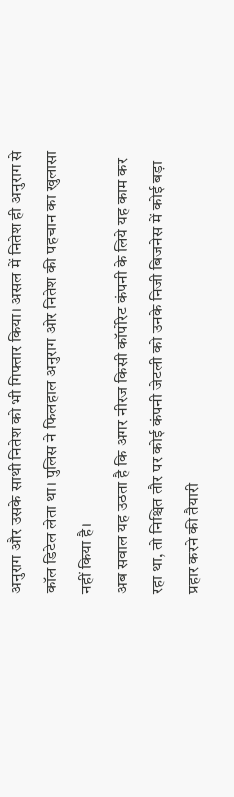अनुराग और उसके साथी नितेश को भी गिफ्तार किया। असल में नितेश ही अनुराग से कॉल डिटेल लेता था। पुलिस ने फिलहाल अनुराग ओर नितेश की पहचान का खुलासा नहीं किया है।
अब सवाल यह उठता है कि अगर नीरज किसी कॉर्पोरेट कंपनी के लिये यह काम कर रहा था, तो निश्चित तौर पर कोई कंपनी जेटली को उनके निजी बिजनेस में कोई बड़ा प्रहार करने की तैयारी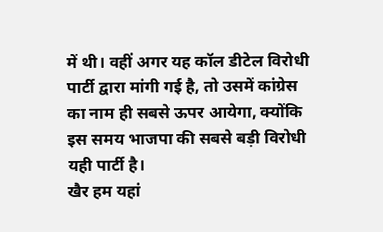में थी। वहीं अगर यह कॉल डीटेल विरोधी पार्टी द्वारा मांगी गई है, तो उसमें कांग्रेस का नाम ही सबसे ऊपर आयेगा, क्योंकि इस समय भाजपा की सबसे बड़ी विरोधी यही पार्टी है।
खैर हम यहां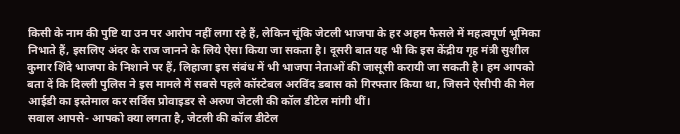किसी के नाम की पुष्टि या उन पर आरोप नहीं लगा रहे हैं, लेकिन चूंकि जेटली भाजपा के हर अहम फैसले में महत्वपूर्ण भूमिका निभाते हैं, इसलिए अंदर के राज जानने के लिये ऐसा किया जा सकता है। दूसरी बात यह भी कि इस केंद्रीय गृह मंत्री सुशील कुमार शिंदे भाजपा के निशाने पर हैं, लिहाजा इस संबंध में भी भाजपा नेताओं की जासूसी करायी जा सकती है। हम आपको बता दें कि दिल्ली पुलिस ने इस मामले में सबसे पहले कॉस्टेबल अरविंद डबास को गिरफ्तार किया था, जिसने ऐसीपी की मेल आईडी का इस्तेमाल कर सर्विस प्रोवाइडर से अरुण जेटली की कॉल डीटेल मांगी थीं।
सवाल आपसे- आपको क्या लगता है, जेटली की कॉल डीटेल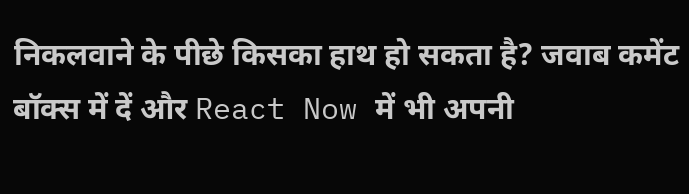निकलवाने के पीछे किसका हाथ हो सकता है? जवाब कमेंट बॉक्स में दें और React Now में भी अपनी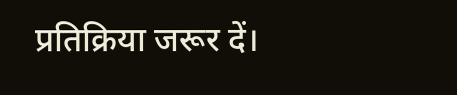प्रतिक्रिया जरूर दें।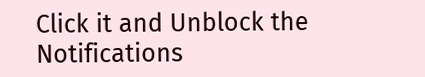Click it and Unblock the Notifications